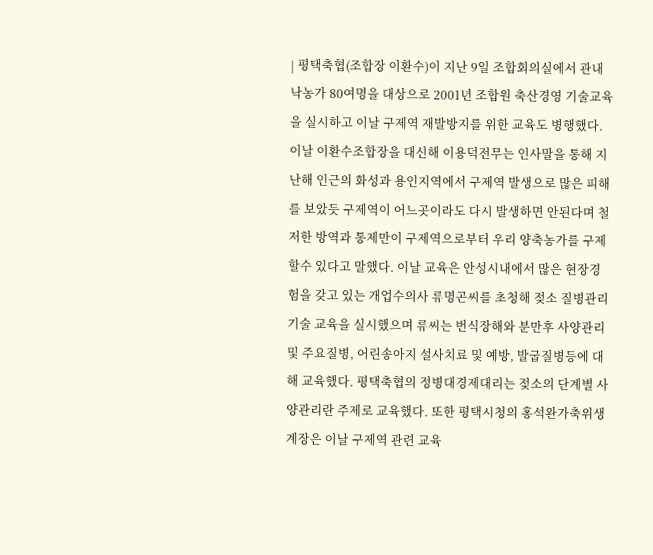| 평택축협(조합장 이환수)이 지난 9일 조합회의실에서 관내 낙농가 80여명을 대상으로 2001년 조합원 축산경영 기술교육을 실시하고 이날 구제역 재발방지를 위한 교육도 병행했다. 이날 이환수조합장을 대신해 이용덕전무는 인사말을 통해 지난해 인근의 화성과 용인지역에서 구제역 발생으로 많은 피해를 보았듯 구제역이 어느곳이라도 다시 발생하면 안된다며 철저한 방역과 통제만이 구제역으로부터 우리 양축농가를 구제할수 있다고 말했다. 이날 교육은 안성시내에서 많은 현장경험을 갖고 있는 개업수의사 류명곤씨를 초청해 젖소 질병관리 기술 교육을 실시했으며 류씨는 번식장해와 분만후 사양관리 및 주요질병, 어린송아지 설사치료 및 예방, 발굽질병등에 대해 교육했다. 평택축협의 정병대경제대리는 젖소의 단계별 사양관리란 주제로 교육했다. 또한 평택시청의 홍석완가축위생계장은 이날 구제역 관련 교육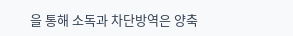을 통해 소독과 차단방역은 양축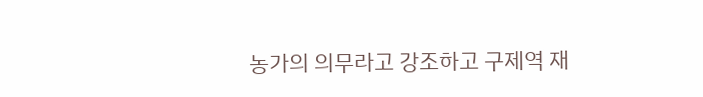농가의 의무라고 강조하고 구제역 재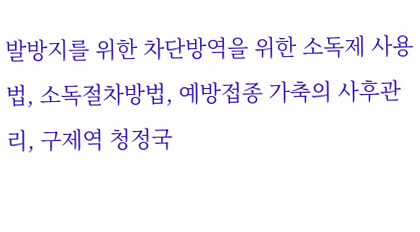발방지를 위한 차단방역을 위한 소독제 사용법, 소독절차방법, 예방접종 가축의 사후관리, 구제역 청정국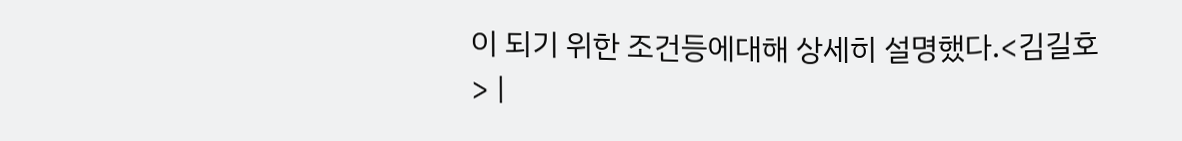이 되기 위한 조건등에대해 상세히 설명했다.<김길호> |